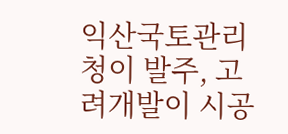익산국토관리청이 발주, 고려개발이 시공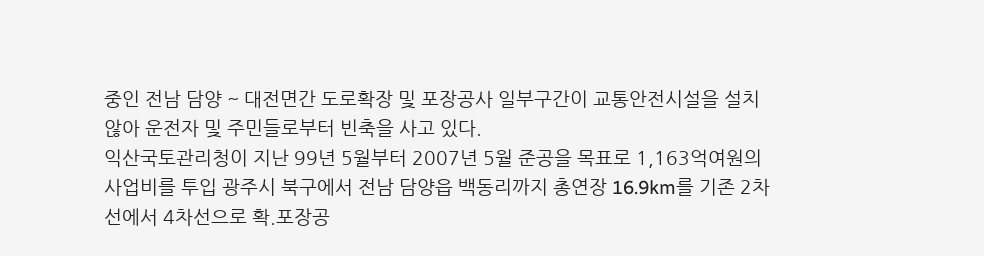중인 전남 담양 ~ 대전면간 도로확장 및 포장공사 일부구간이 교통안전시설을 설치 않아 운전자 및 주민들로부터 빈축을 사고 있다.
익산국토관리청이 지난 99년 5월부터 2007년 5월 준공을 목표로 1,163억여원의 사업비를 투입 광주시 북구에서 전남 담양읍 백동리까지 총연장 16.9km를 기존 2차선에서 4차선으로 확.포장공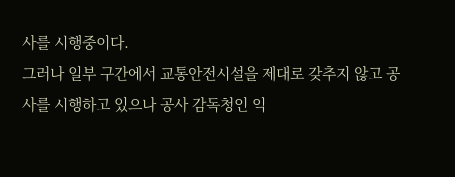사를 시행중이다.
그러나 일부 구간에서 교통안전시설을 제대로 갖추지 않고 공사를 시행하고 있으나 공사 감독청인 익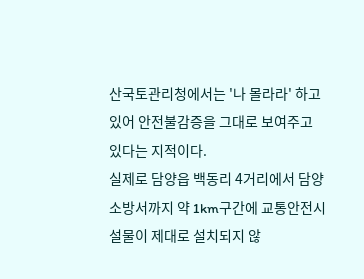산국토관리청에서는 '나 몰라라' 하고 있어 안전불감증을 그대로 보여주고 있다는 지적이다.
실제로 담양읍 백동리 4거리에서 담양소방서까지 약 1km구간에 교통안전시설물이 제대로 설치되지 않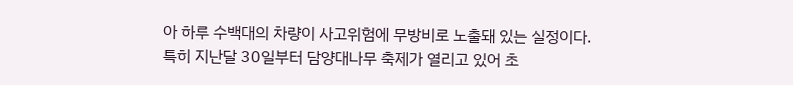아 하루 수백대의 차량이 사고위험에 무방비로 노출돼 있는 실정이다.
특히 지난달 30일부터 담양대나무 축제가 열리고 있어 초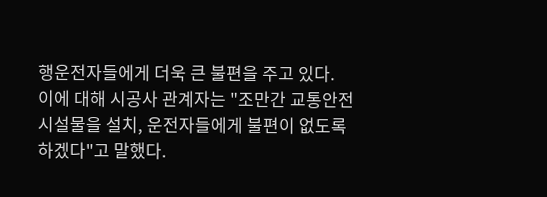행운전자들에게 더욱 큰 불편을 주고 있다.
이에 대해 시공사 관계자는 "조만간 교통안전시설물을 설치, 운전자들에게 불편이 없도록 하겠다"고 말했다.